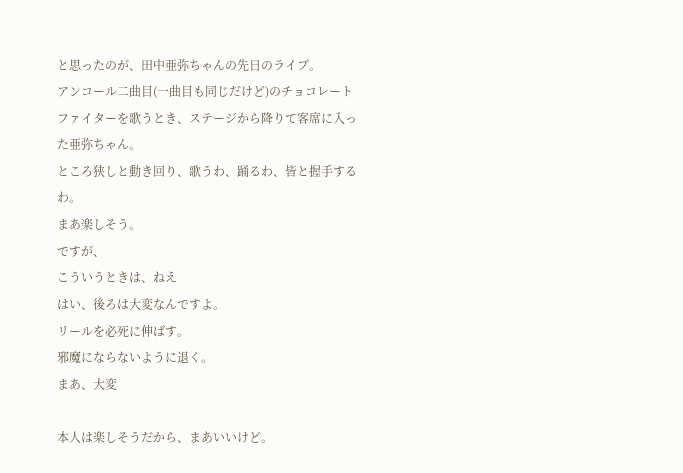と思ったのが、田中亜弥ちゃんの先日のライブ。
アンコール二曲目(一曲目も同じだけど)のチョコレートファイターを歌うとき、ステージから降りて客席に入った亜弥ちゃん。
ところ狭しと動き回り、歌うわ、踊るわ、皆と握手するわ。
まあ楽しそう。
ですが、
こういうときは、ねえ
はい、後ろは大変なんですよ。
リールを必死に伸ばす。
邪魔にならないように退く。
まあ、大変

本人は楽しそうだから、まあいいけど。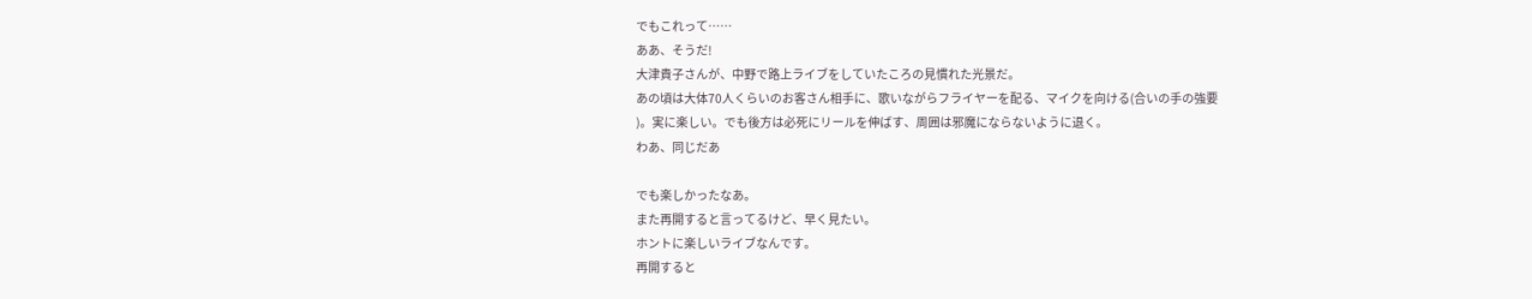でもこれって……
ああ、そうだ!
大津貴子さんが、中野で路上ライブをしていたころの見慣れた光景だ。
あの頃は大体70人くらいのお客さん相手に、歌いながらフライヤーを配る、マイクを向ける(合いの手の強要
)。実に楽しい。でも後方は必死にリールを伸ばす、周囲は邪魔にならないように退く。
わあ、同じだあ

でも楽しかったなあ。
また再開すると言ってるけど、早く見たい。
ホントに楽しいライブなんです。
再開すると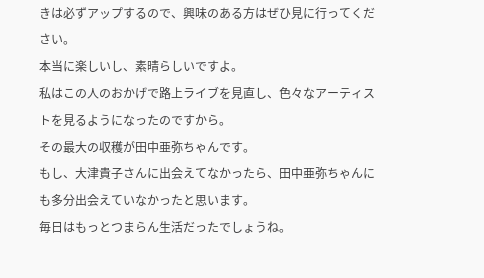きは必ずアップするので、興味のある方はぜひ見に行ってください。
本当に楽しいし、素晴らしいですよ。
私はこの人のおかげで路上ライブを見直し、色々なアーティストを見るようになったのですから。
その最大の収穫が田中亜弥ちゃんです。
もし、大津貴子さんに出会えてなかったら、田中亜弥ちゃんにも多分出会えていなかったと思います。
毎日はもっとつまらん生活だったでしょうね。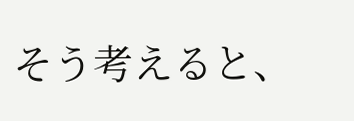そう考えると、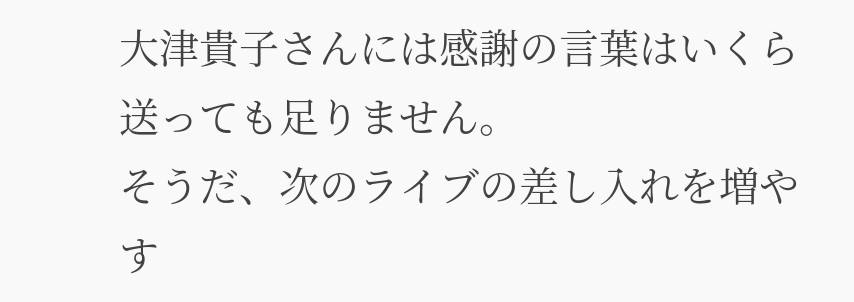大津貴子さんには感謝の言葉はいくら送っても足りません。
そうだ、次のライブの差し入れを増やす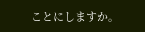ことにしますか。